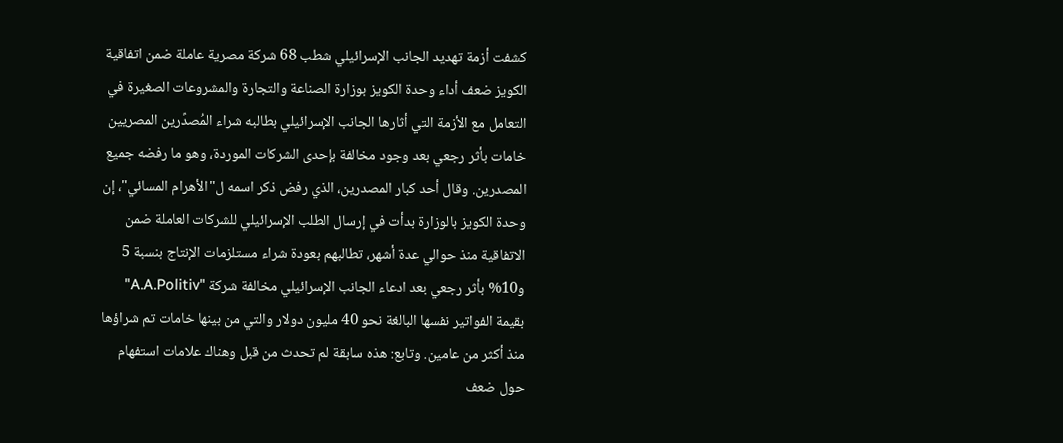كشفت أزمة تهديد الجانب الإسرائيلي شطب 68 شركة مصرية عاملة ضمن اتفاقية الكويز ضعف أداء وحدة الكويز بوزارة الصناعة والتجارة والمشروعات الصغيرة في التعامل مع الأزمة التي أثارها الجانب الإسرائيلي بطالبه شراء المُصدًرين المصريين خامات بأثر رجعي بعد وجود مخالفة بإحدى الشركات الموردة، وهو ما رفضه جميع المصدرين. وقال أحد كبار المصدرين، الذي رفض ذكر اسمه ل"الأهرام المسائي"، إن وحدة الكويز بالوزارة بدأت في إرسال الطلب الإسرائيلي للشركات العاملة ضمن الاتفاقية منذ حوالي عدة أشهر، تطالبهم بعودة شراء مستلزمات الإنتاج بنسبة 5 و10% بأثر رجعي بعد ادعاء الجانب الإسرائيلي مخالفة شركة "A.A.Politiv" بقيمة الفواتير نفسها البالغة نحو 40 مليون دولار والتي من بينها خامات تم شراؤها منذ أكثر من عامين. وتابع: هذه سابقة لم تحدث من قبل وهناك علامات استفهام حول ضعف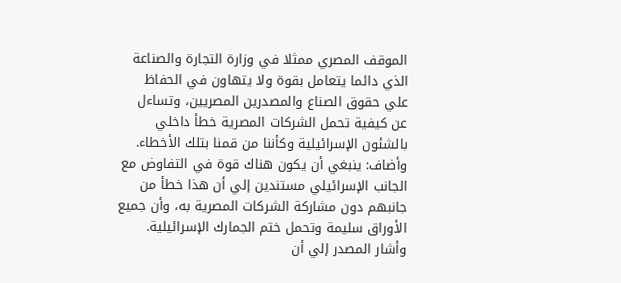الموقف المصري ممثلا في وزارة التجارة والصناعة الذي دائما يتعامل بقوة ولا يتهاون في الحفاظ علي حقوق الصناع والمصدرين المصريين، وتساءل عن كيفية تحمل الشركات المصرية خطأ داخلي بالشئون الإسرائيلية وكأننا من قمنا بتلك الأخطاء. وأضاف: ينبغي أن يكون هناك قوة في التفاوض مع الجانب الإسرائيلي مستندين إلي أن هذا خطأ من جانبهم دون مشاركة الشركات المصرية به، وأن جميع الأوراق سليمة وتحمل ختم الجمارك الإسرائيلية. وأشار المصدر إلي أن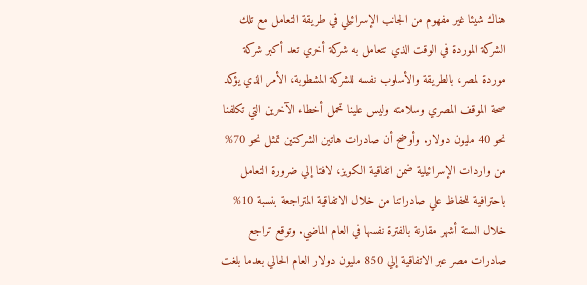هناك شيئا غير مفهوم من الجانب الإسرائيلي في طريقة التعامل مع تلك الشركة الموردة في الوقت الذي تتعامل به شركة أخري تعد أكبر شركة موردة لمصر، بالطريقة والأسلوب نفسه للشركة المشطوبة، الأمر الذي يؤكد صحة الموقف المصري وسلامته وليس علينا تحمل أخطاء الآخرين التي تكلفنا نحو 40 مليون دولار. وأوضح أن صادرات هاتين الشركتين تمثل نحو 70% من واردات الإسرائيلية ضمن اتفاقية الكويز، لافتا إلي ضرورة التعامل باحترافية للحفاظ علي صادراتنا من خلال الاتفاقية المتراجعة بنسبة 10% خلال الستة أشهر مقارنة بالفترة نفسها في العام الماضي. وتوقع تراجع صادرات مصر عبر الاتفاقية إلي 850 مليون دولار العام الحالي بعدما بلغت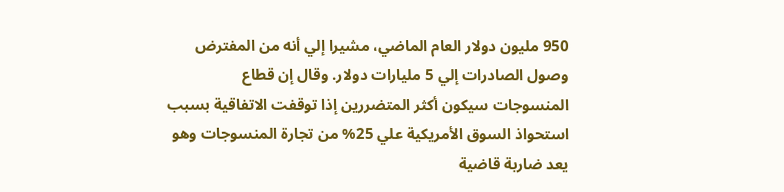950 مليون دولار العام الماضي، مشيرا إلي أنه من المفترض وصول الصادرات إلي 5 مليارات دولار. وقال إن قطاع المنسوجات سيكون أكثر المتضررين إذا توقفت الاتفاقية بسبب استحواذ السوق الأمريكية علي 25% من تجارة المنسوجات وهو يعد ضاربة قاضية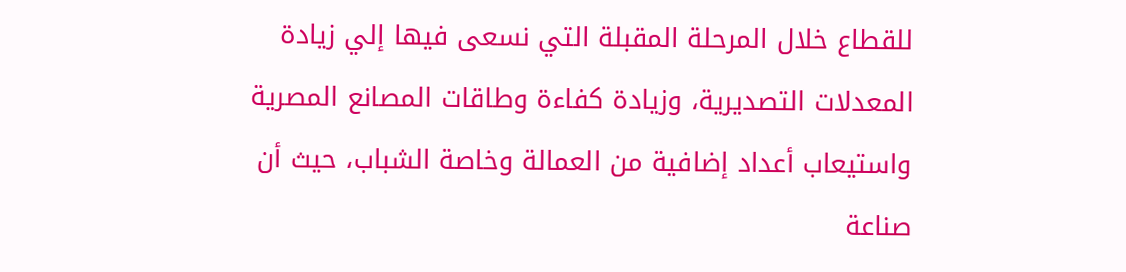للقطاع خلال المرحلة المقبلة التي نسعى فيها إلي زيادة المعدلات التصديرية، وزيادة كفاءة وطاقات المصانع المصرية واستيعاب أعداد إضافية من العمالة وخاصة الشباب، حيث أن صناعة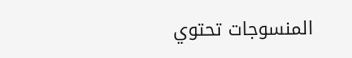المنسوجات تحتوي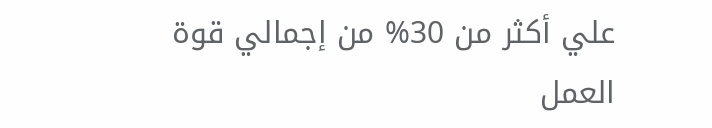علي أكثر من 30% من إجمالي قوة العمل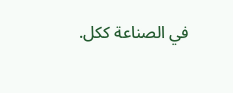في الصناعة ككل.